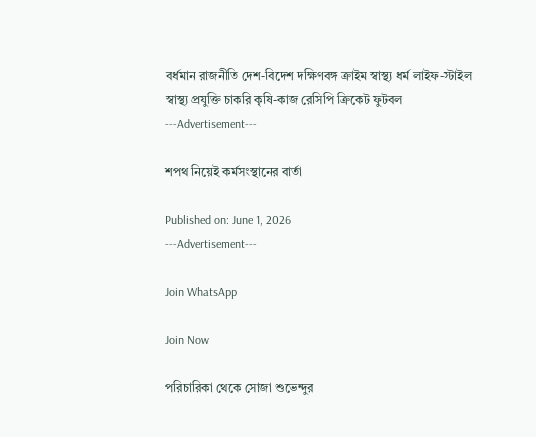বর্ধমান রাজনীতি দেশ-বিদেশ দক্ষিণবঙ্গ ক্রাইম স্বাস্থ্য ধর্ম লাইফ-স্টাইল স্বাস্থ্য প্রযুক্তি চাকরি কৃষি-কাজ রেসিপি ক্রিকেট ফুটবল
---Advertisement---

শপথ নিয়েই কর্মসংস্থানের বার্তা

Published on: June 1, 2026
---Advertisement---

Join WhatsApp

Join Now

পরিচারিকা থেকে সোজা শুভেন্দুর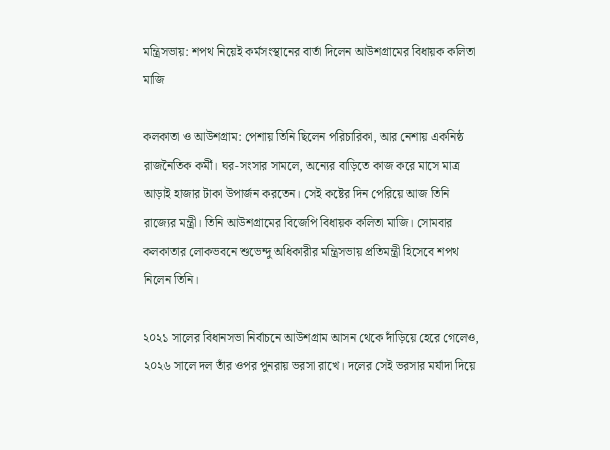মন্ত্রিসভায়: শপথ নিয়েই কর্মসংস্থানের বার্তা দিলেন আউশগ্রামের বিধায়ক কলিতা মাজি

কলকাতা ও আউশগ্রাম: পেশায় তিনি ছিলেন পরিচারিকা, আর নেশায় একনিষ্ঠ রাজনৈতিক কর্মী। ঘর-সংসার সামলে, অন্যের বাড়িতে কাজ করে মাসে মাত্র আড়াই হাজার টাকা উপার্জন করতেন। সেই কষ্টের দিন পেরিয়ে আজ তিনি রাজ্যের মন্ত্রী। তিনি আউশগ্রামের বিজেপি বিধায়ক কলিতা মাজি। সোমবার কলকাতার লোকভবনে শুভেন্দু অধিকারীর মন্ত্রিসভায় প্রতিমন্ত্রী হিসেবে শপথ নিলেন তিনি।

২০২১ সালের বিধানসভা নির্বাচনে আউশগ্রাম আসন থেকে দাঁড়িয়ে হেরে গেলেও, ২০২৬ সালে দল তাঁর ওপর পুনরায় ভরসা রাখে। দলের সেই ভরসার মর্যাদা দিয়ে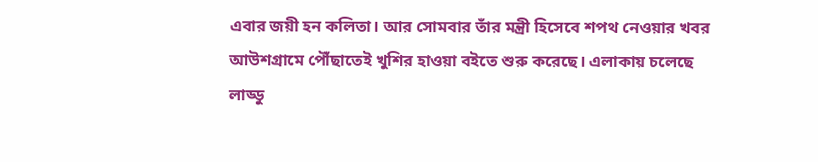এবার জয়ী হন কলিতা। আর সোমবার তাঁর মন্ত্রী হিসেবে শপথ নেওয়ার খবর আউশগ্রামে পৌঁছাতেই খুশির হাওয়া বইতে শুরু করেছে। এলাকায় চলেছে লাড্ডু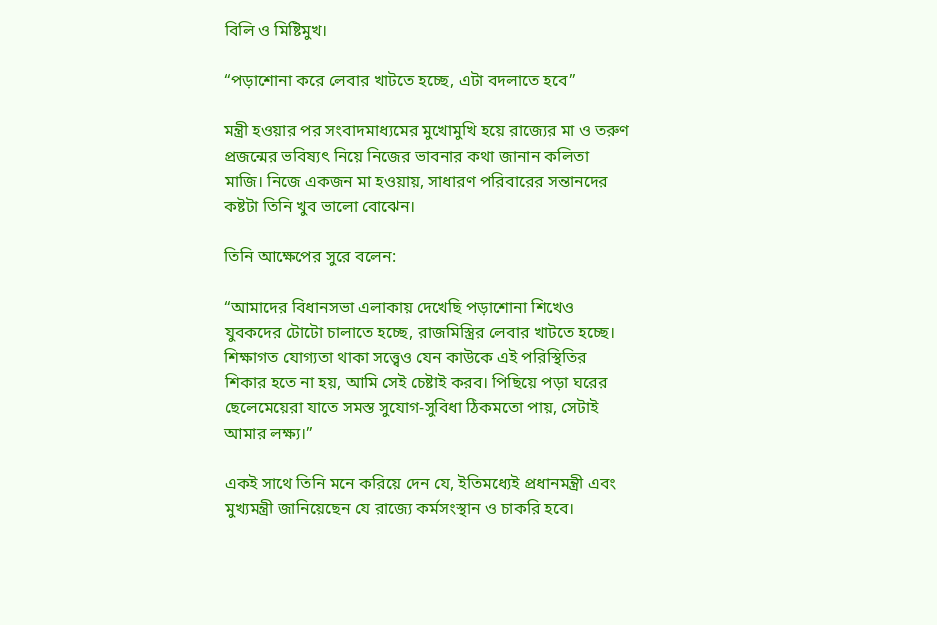বিলি ও মিষ্টিমুখ।

“পড়াশোনা করে লেবার খাটতে হচ্ছে, এটা বদলাতে হবে”

মন্ত্রী হওয়ার পর সংবাদমাধ্যমের মুখোমুখি হয়ে রাজ্যের মা ও তরুণ প্রজন্মের ভবিষ্যৎ নিয়ে নিজের ভাবনার কথা জানান কলিতা মাজি। নিজে একজন মা হওয়ায়, সাধারণ পরিবারের সন্তানদের কষ্টটা তিনি খুব ভালো বোঝেন।

তিনি আক্ষেপের সুরে বলেন:

“আমাদের বিধানসভা এলাকায় দেখেছি পড়াশোনা শিখেও যুবকদের টোটো চালাতে হচ্ছে, রাজমিস্ত্রির লেবার খাটতে হচ্ছে। শিক্ষাগত যোগ্যতা থাকা সত্ত্বেও যেন কাউকে এই পরিস্থিতির শিকার হতে না হয়, আমি সেই চেষ্টাই করব। পিছিয়ে পড়া ঘরের ছেলেমেয়েরা যাতে সমস্ত সুযোগ-সুবিধা ঠিকমতো পায়, সেটাই আমার লক্ষ্য।”

একই সাথে তিনি মনে করিয়ে দেন যে, ইতিমধ্যেই প্রধানমন্ত্রী এবং মুখ্যমন্ত্রী জানিয়েছেন যে রাজ্যে কর্মসংস্থান ও চাকরি হবে।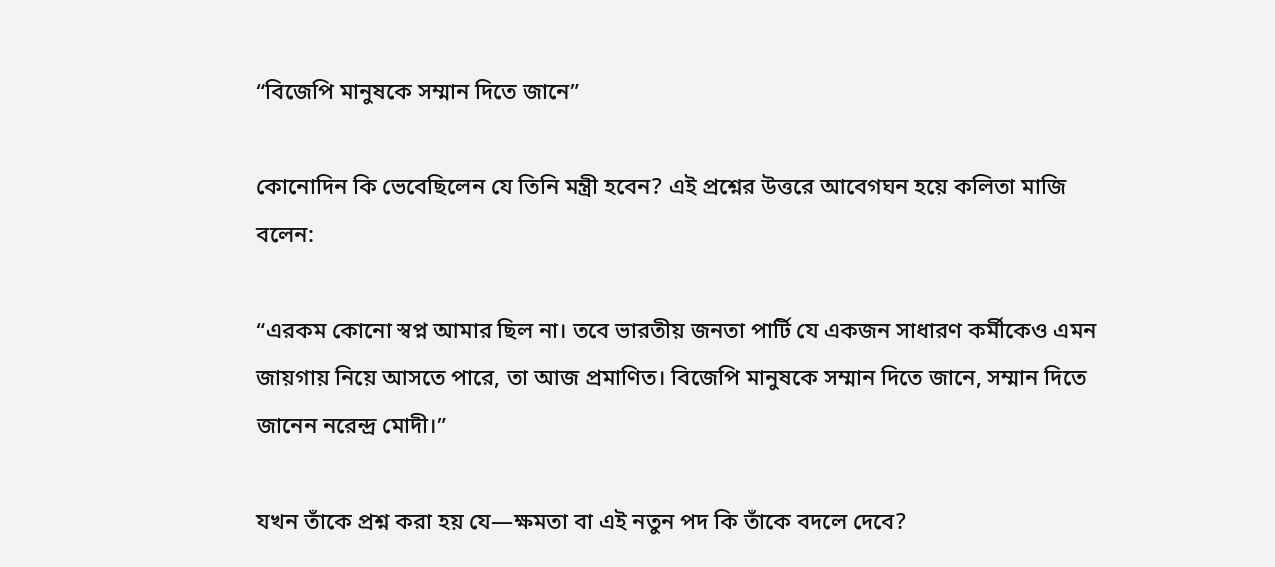“বিজেপি মানুষকে সম্মান দিতে জানে”

কোনোদিন কি ভেবেছিলেন যে তিনি মন্ত্রী হবেন? এই প্রশ্নের উত্তরে আবেগঘন হয়ে কলিতা মাজি বলেন:

“এরকম কোনো স্বপ্ন আমার ছিল না। তবে ভারতীয় জনতা পার্টি যে একজন সাধারণ কর্মীকেও এমন জায়গায় নিয়ে আসতে পারে, তা আজ প্রমাণিত। বিজেপি মানুষকে সম্মান দিতে জানে, সম্মান দিতে জানেন নরেন্দ্র মোদী।”

যখন তাঁকে প্রশ্ন করা হয় যে—ক্ষমতা বা এই নতুন পদ কি তাঁকে বদলে দেবে?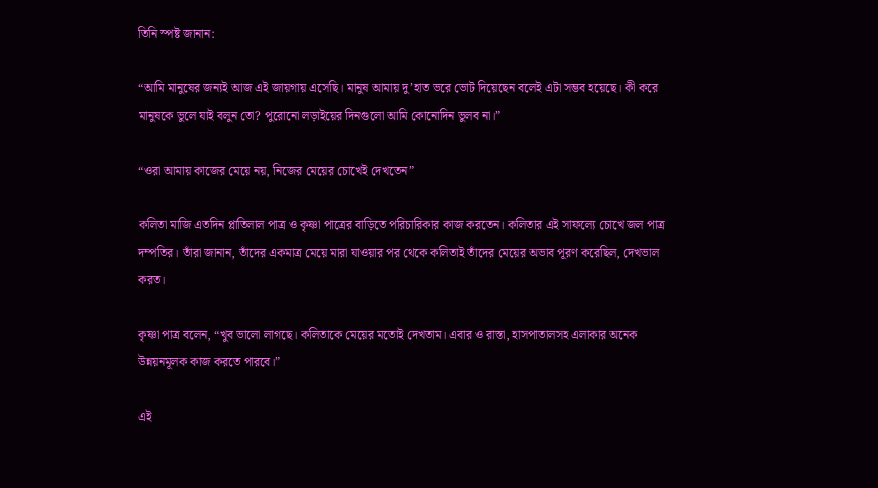তিনি স্পষ্ট জানান:

“আমি মানুষের জন্যই আজ এই জায়গায় এসেছি। মানুষ আমায় দু’হাত ভরে ভোট দিয়েছেন বলেই এটা সম্ভব হয়েছে। কী করে মানুষকে ভুলে যাই বলুন তো? পুরোনো লড়াইয়ের দিনগুলো আমি কোনোদিন ভুলব না।”

“ওরা আমায় কাজের মেয়ে নয়, নিজের মেয়ের চোখেই দেখতেন”

কলিতা মাজি এতদিন প্লাতিলাল পাত্র ও কৃষ্ণা পাত্রের বাড়িতে পরিচারিকার কাজ করতেন। কলিতার এই সাফল্যে চোখে জল পাত্র দম্পতির। তাঁরা জানান, তাঁদের একমাত্র মেয়ে মারা যাওয়ার পর থেকে কলিতাই তাঁদের মেয়ের অভাব পূরণ করেছিল, দেখভাল করত।

কৃষ্ণা পাত্র বলেন, “খুব ভালো লাগছে। কলিতাকে মেয়ের মতোই দেখতাম। এবার ও রাস্তা, হাসপাতালসহ এলাকার অনেক উন্নয়নমূলক কাজ করতে পারবে।”

এই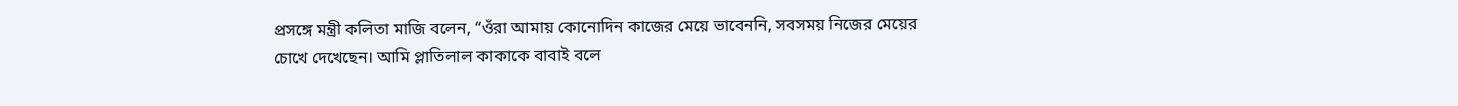প্রসঙ্গে মন্ত্রী কলিতা মাজি বলেন, “ওঁরা আমায় কোনোদিন কাজের মেয়ে ভাবেননি, সবসময় নিজের মেয়ের চোখে দেখেছেন। আমি প্লাতিলাল কাকাকে বাবাই বলে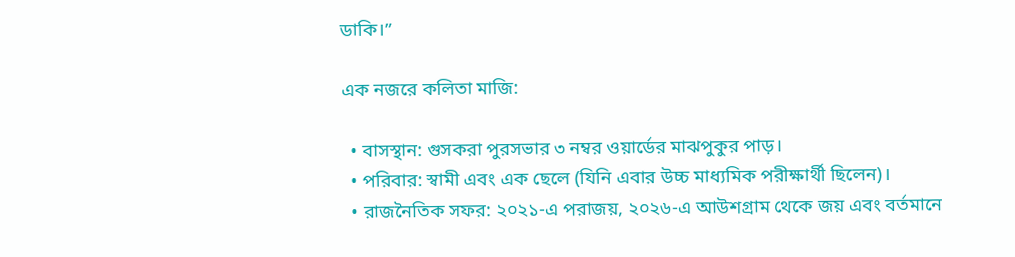ডাকি।”

এক নজরে কলিতা মাজি:

  • বাসস্থান: গুসকরা পুরসভার ৩ নম্বর ওয়ার্ডের মাঝপুকুর পাড়।
  • পরিবার: স্বামী এবং এক ছেলে (যিনি এবার উচ্চ মাধ্যমিক পরীক্ষার্থী ছিলেন)।
  • রাজনৈতিক সফর: ২০২১-এ পরাজয়, ২০২৬-এ আউশগ্রাম থেকে জয় এবং বর্তমানে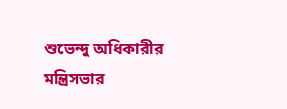শুভেন্দু অধিকারীর মন্ত্রিসভার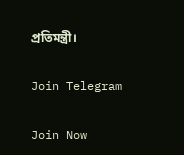প্রতিমন্ত্রী।

Join Telegram

Join Now